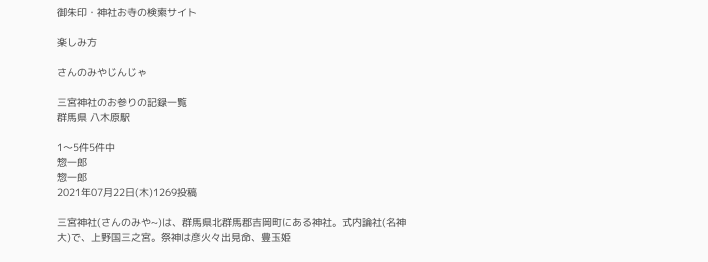御朱印・神社お寺の検索サイト

楽しみ方

さんのみやじんじゃ

三宮神社のお参りの記録一覧
群馬県 八木原駅

1〜5件5件中
惣一郎
惣一郎
2021年07月22日(木)1269投稿

三宮神社(さんのみや~)は、群馬県北群馬郡吉岡町にある神社。式内論社(名神大)で、上野国三之宮。祭神は彦火々出見命、豊玉姫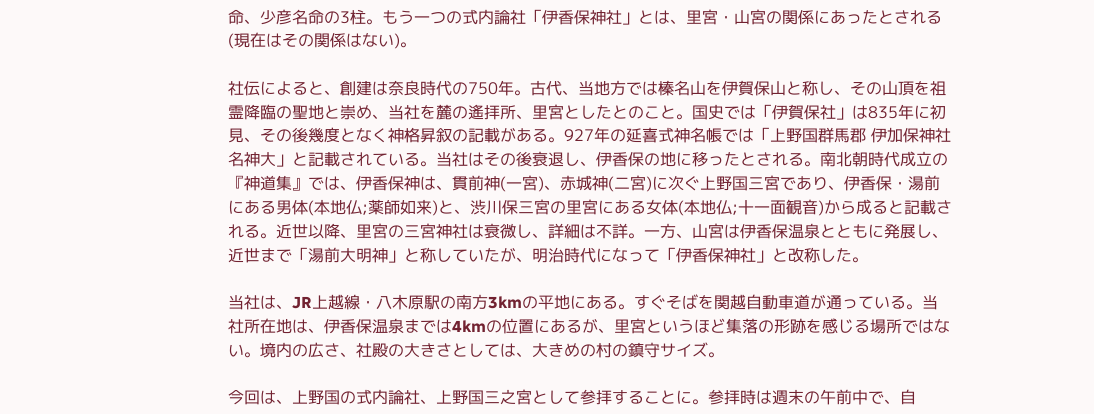命、少彦名命の3柱。もう一つの式内論社「伊香保神社」とは、里宮・山宮の関係にあったとされる(現在はその関係はない)。

社伝によると、創建は奈良時代の750年。古代、当地方では榛名山を伊賀保山と称し、その山頂を祖霊降臨の聖地と崇め、当社を麓の遙拝所、里宮としたとのこと。国史では「伊賀保社」は835年に初見、その後幾度となく神格昇叙の記載がある。927年の延喜式神名帳では「上野国群馬郡 伊加保神社 名神大」と記載されている。当社はその後衰退し、伊香保の地に移ったとされる。南北朝時代成立の『神道集』では、伊香保神は、貫前神(一宮)、赤城神(二宮)に次ぐ上野国三宮であり、伊香保・湯前にある男体(本地仏;薬師如来)と、渋川保三宮の里宮にある女体(本地仏;十一面観音)から成ると記載される。近世以降、里宮の三宮神社は衰微し、詳細は不詳。一方、山宮は伊香保温泉とともに発展し、近世まで「湯前大明神」と称していたが、明治時代になって「伊香保神社」と改称した。

当社は、JR上越線・八木原駅の南方3kmの平地にある。すぐそばを関越自動車道が通っている。当社所在地は、伊香保温泉までは4kmの位置にあるが、里宮というほど集落の形跡を感じる場所ではない。境内の広さ、社殿の大きさとしては、大きめの村の鎮守サイズ。

今回は、上野国の式内論社、上野国三之宮として参拝することに。参拝時は週末の午前中で、自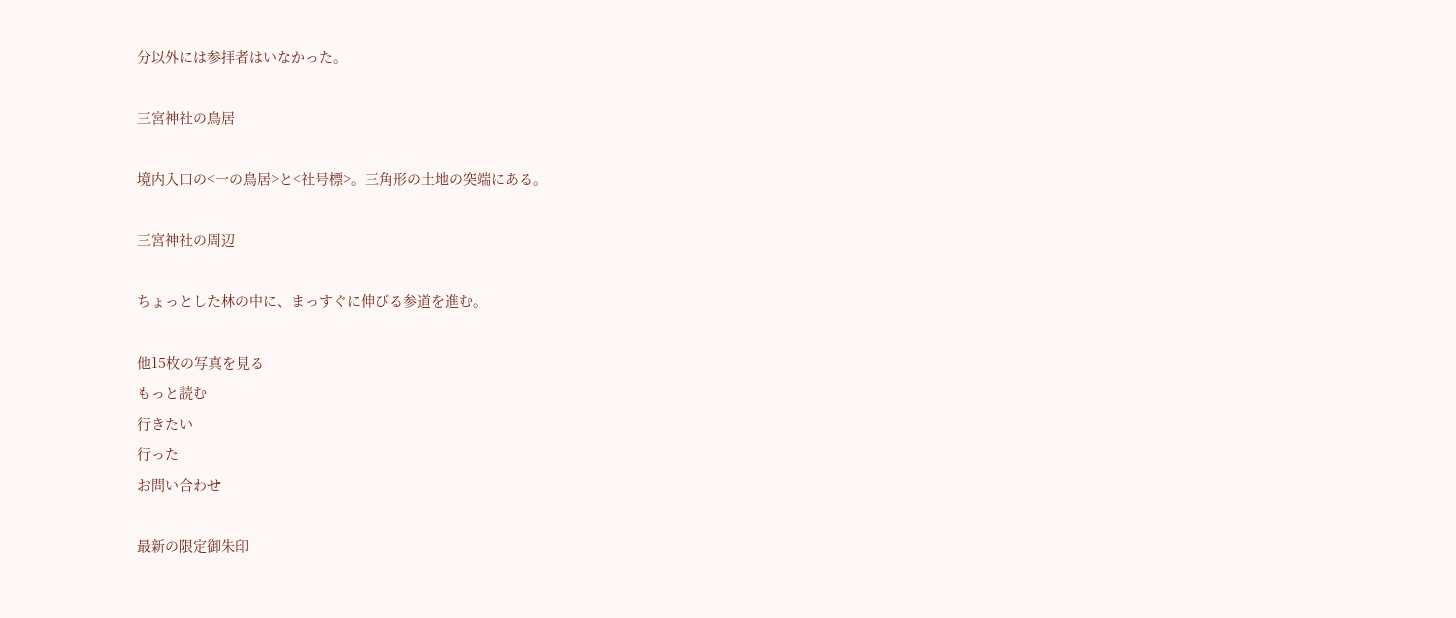分以外には参拝者はいなかった。

三宮神社の鳥居

境内入口の<一の鳥居>と<社号標>。三角形の土地の突端にある。

三宮神社の周辺

ちょっとした林の中に、まっすぐに伸びる参道を進む。

他15枚の写真を見る
もっと読む
行きたい
行った
お問い合わせ

最新の限定御朱印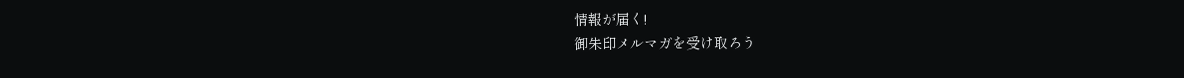情報が届く!
御朱印メルマガを受け取ろう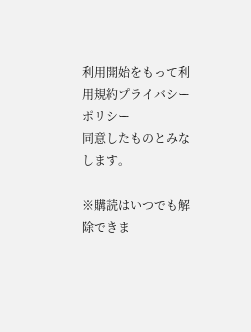利用開始をもって利用規約プライバシーポリシー
同意したものとみなします。

※購読はいつでも解除できま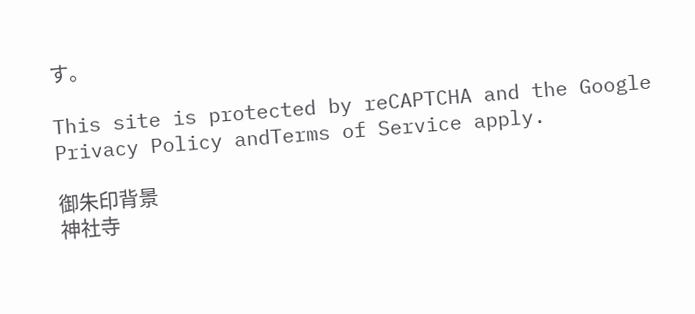す。

This site is protected by reCAPTCHA and the Google
Privacy Policy andTerms of Service apply.

御朱印背景
神社寺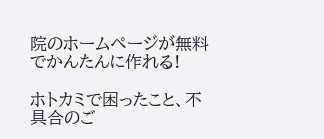院のホームページが無料でかんたんに作れる!

ホトカミで困ったこと、不具合のご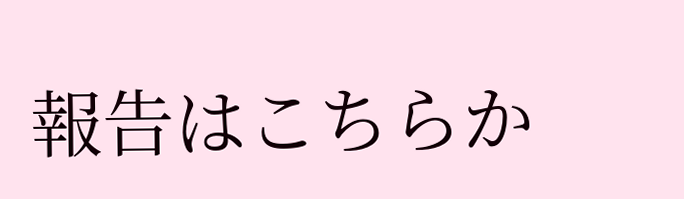報告はこちらか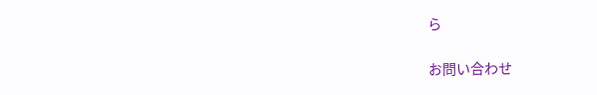ら

お問い合わせ